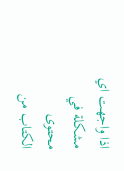اذا واجهت اي مشكلة في محتوى الكتاب من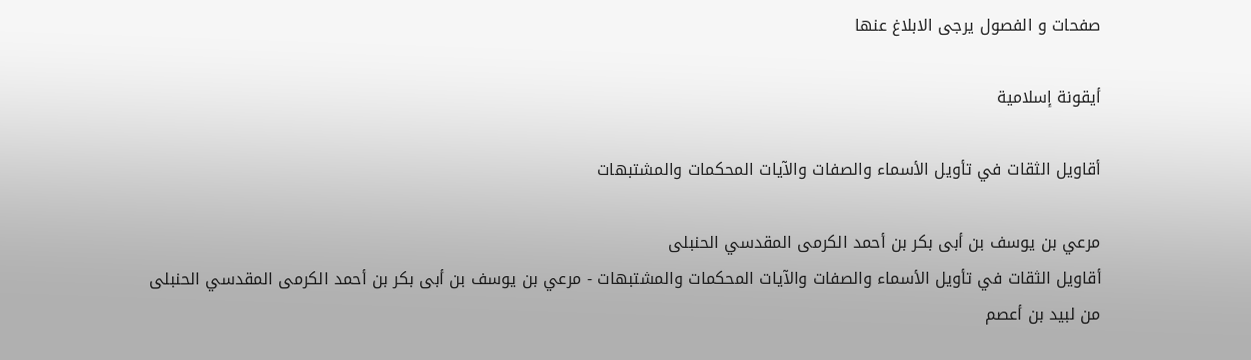صفحات و الفصول يرجى الابلاغ عنها

أيقونة إسلامية

أقاويل الثقات في تأويل الأسماء والصفات والآيات المحكمات والمشتبهات

مرعي بن يوسف بن أبى بكر بن أحمد الكرمى المقدسي الحنبلى
أقاويل الثقات في تأويل الأسماء والصفات والآيات المحكمات والمشتبهات - مرعي بن يوسف بن أبى بكر بن أحمد الكرمى المقدسي الحنبلى
من لبيد بن أعصم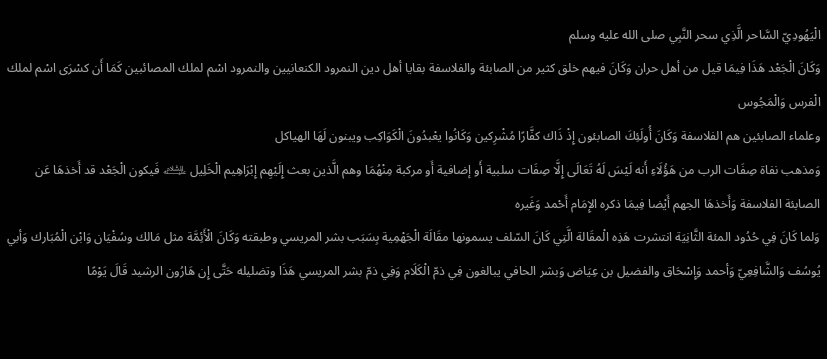الْيَهُودِيّ السَّاحر الَّذِي سحر النَّبِي صلى الله عليه وسلم
وَكَانَ الْجَعْد هَذَا فِيمَا قيل من أهل حران وَكَانَ فيهم خلق كثير من الصابئة والفلاسفة بقايا أهل دين النمرود الكنعانيين والنمرود اسْم لملك المصائبين كَمَا أَن كسْرَى اسْم لملك الْفرس وَالْمَجُوس
وعلماء الصابئين هم الفلاسفة وَكَانَ أُولَئِكَ الصابئون إِذْ ذَاك كفَّارًا مُشْرِكين وَكَانُوا يعْبدُونَ الْكَوَاكِب ويبنون لَهَا الهياكل
وَمذهب نفاة صِفَات الرب من هَؤُلَاءِ أَنه لَيْسَ لَهُ تَعَالَى إِلَّا صِفَات سلبية أَو إضافية أَو مركبة مِنْهُمَا وهم الَّذين بعث إِلَيْهِم إِبْرَاهِيم الْخَلِيل ﵇ فَيكون الْجَعْد قد أَخذهَا عَن الصابئة الفلاسفة وَأَخذهَا الجهم أَيْضا فِيمَا ذكره الإِمَام أَحْمد وَغَيره
وَلما كَانَ فِي حُدُود المئة الثَّانِيَة انتشرت هَذِه الْمقَالة الَّتِي كَانَ السّلف يسمونها مقَالَة الْجَهْمِية بِسَبَب بشر المريسي وطبقته وَكَانَ الْأَئِمَّة مثل مَالك وسُفْيَان وَابْن الْمُبَارك وَأبي يُوسُف وَالشَّافِعِيّ وَأحمد وَإِسْحَاق والفضيل بن عِيَاض وَبشر الحافي يبالغون فِي ذمّ الْكَلَام وَفِي ذمّ بشر المريسي هَذَا وتضليله حَتَّى إِن هَارُون الرشيد قَالَ يَوْمًا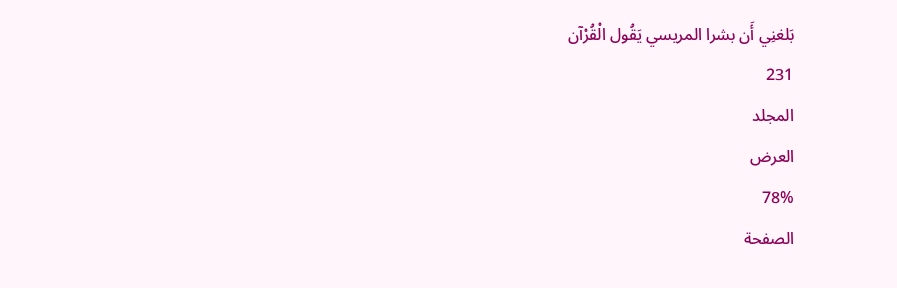بَلغنِي أَن بشرا المريسي يَقُول الْقُرْآن
231
المجلد
العرض
78%
الصفحة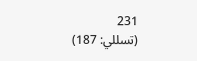231
(تسللي: 187)